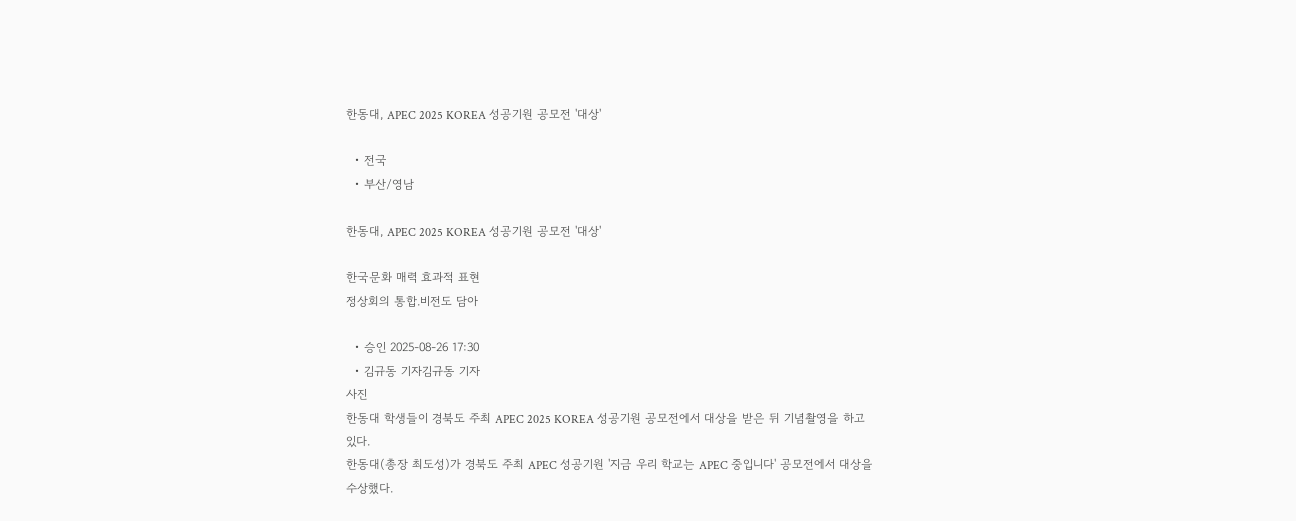한동대, APEC 2025 KOREA 성공기원 공모전 '대상'

  • 전국
  • 부산/영남

한동대, APEC 2025 KOREA 성공기원 공모전 '대상'

한국문화 매력 효과적 표현
정상회의 통합.비전도 담아

  • 승인 2025-08-26 17:30
  • 김규동 기자김규동 기자
사진
한동대 학생들이 경북도 주최 APEC 2025 KOREA 성공기원 공모전에서 대상을 받은 뒤 기념촬영을 하고 있다.
한동대(총장 최도성)가 경북도 주최 APEC 성공기원 '지금 우리 학교는 APEC 중입니다' 공모전에서 대상을 수상했다.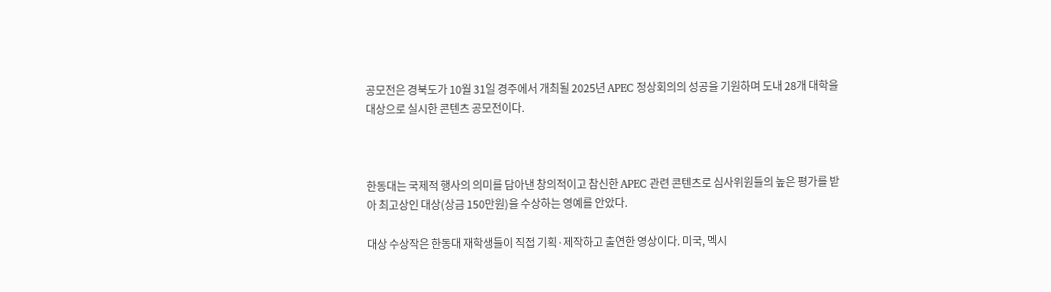공모전은 경북도가 10월 31일 경주에서 개최될 2025년 APEC 정상회의의 성공을 기원하며 도내 28개 대학을 대상으로 실시한 콘텐츠 공모전이다.



한동대는 국제적 행사의 의미를 담아낸 창의적이고 참신한 APEC 관련 콘텐츠로 심사위원들의 높은 평가를 받아 최고상인 대상(상금 150만원)을 수상하는 영예를 안았다.

대상 수상작은 한동대 재학생들이 직접 기획·제작하고 출연한 영상이다. 미국, 멕시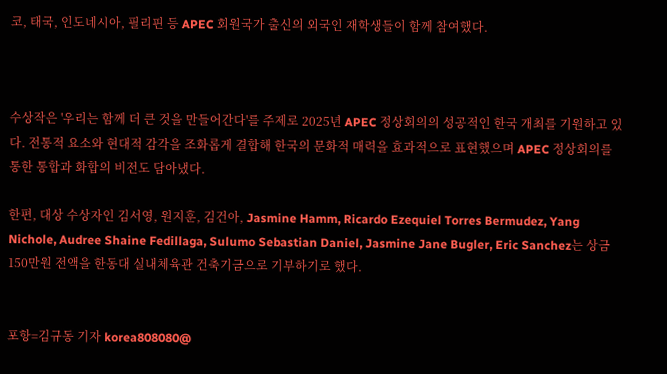코, 태국, 인도네시아, 필리핀 등 APEC 회원국가 출신의 외국인 재학생들이 함께 참여했다.



수상작은 '우리는 함께 더 큰 것을 만들어간다'를 주제로 2025년 APEC 정상회의의 성공적인 한국 개최를 기원하고 있다. 전통적 요소와 현대적 감각을 조화롭게 결합해 한국의 문화적 매력을 효과적으로 표현했으며 APEC 정상회의를 통한 통합과 화합의 비전도 담아냈다.

한편, 대상 수상자인 김서영, 원지훈, 김건아, Jasmine Hamm, Ricardo Ezequiel Torres Bermudez, Yang Nichole, Audree Shaine Fedillaga, Sulumo Sebastian Daniel, Jasmine Jane Bugler, Eric Sanchez는 상금 150만원 전액을 한동대 실내체육관 건축기금으로 기부하기로 했다.


포항=김규동 기자 korea808080@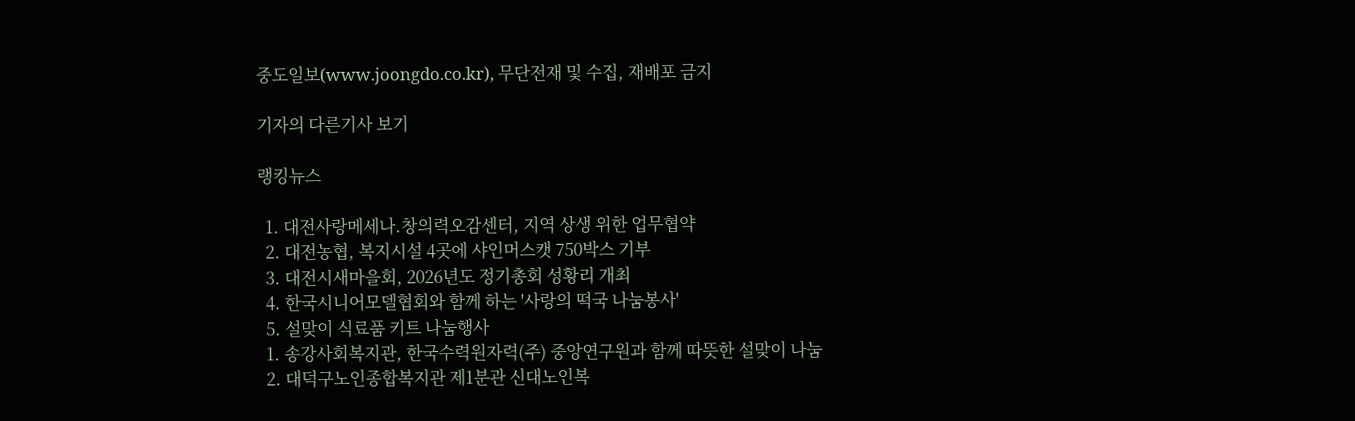중도일보(www.joongdo.co.kr), 무단전재 및 수집, 재배포 금지

기자의 다른기사 보기

랭킹뉴스

  1. 대전사랑메세나.창의력오감센터, 지역 상생 위한 업무협약
  2. 대전농협, 복지시설 4곳에 샤인머스캣 750박스 기부
  3. 대전시새마을회, 2026년도 정기총회 성황리 개최
  4. 한국시니어모델협회와 함께 하는 '사랑의 떡국 나눔봉사'
  5. 설맞이 식료품 키트 나눔행사
  1. 송강사회복지관, 한국수력원자력(주) 중앙연구원과 함께 따뜻한 설맞이 나눔
  2. 대덕구노인종합복지관 제1분관 신대노인복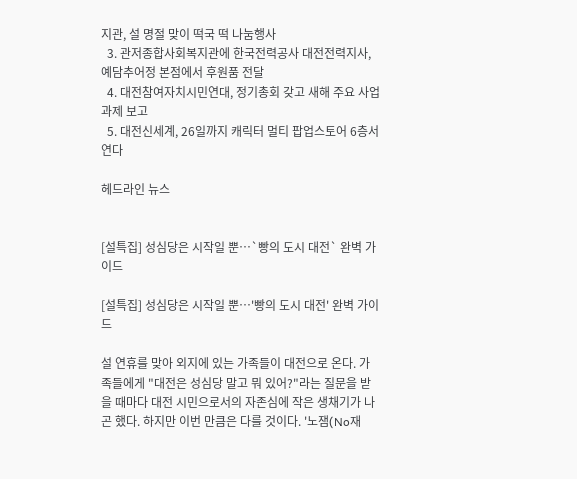지관, 설 명절 맞이 떡국 떡 나눔행사
  3. 관저종합사회복지관에 한국전력공사 대전전력지사, 예담추어정 본점에서 후원품 전달
  4. 대전참여자치시민연대, 정기총회 갖고 새해 주요 사업과제 보고
  5. 대전신세계, 26일까지 캐릭터 멀티 팝업스토어 6층서 연다

헤드라인 뉴스


[설특집] 성심당은 시작일 뿐…`빵의 도시 대전` 완벽 가이드

[설특집] 성심당은 시작일 뿐…'빵의 도시 대전' 완벽 가이드

설 연휴를 맞아 외지에 있는 가족들이 대전으로 온다. 가족들에게 "대전은 성심당 말고 뭐 있어?"라는 질문을 받을 때마다 대전 시민으로서의 자존심에 작은 생채기가 나곤 했다. 하지만 이번 만큼은 다를 것이다. '노잼(No재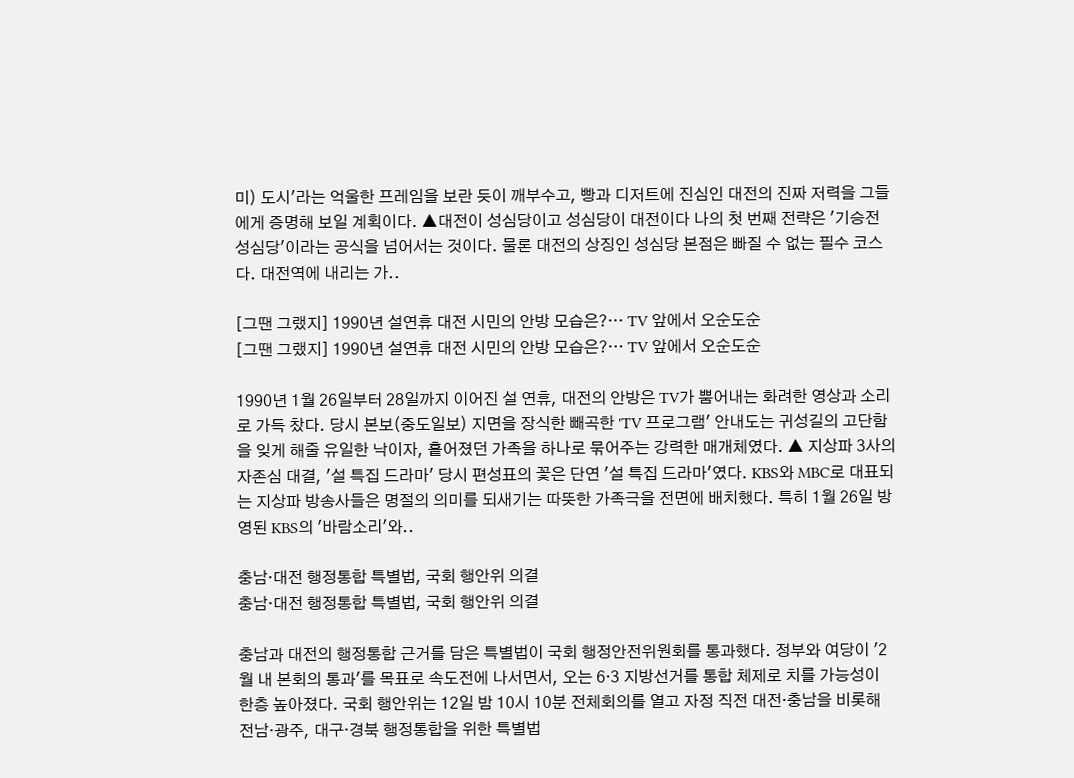미) 도시'라는 억울한 프레임을 보란 듯이 깨부수고, 빵과 디저트에 진심인 대전의 진짜 저력을 그들에게 증명해 보일 계획이다. ▲대전이 성심당이고 성심당이 대전이다 나의 첫 번째 전략은 '기승전 성심당'이라는 공식을 넘어서는 것이다. 물론 대전의 상징인 성심당 본점은 빠질 수 없는 필수 코스다. 대전역에 내리는 가..

[그땐 그랬지] 1990년 설연휴 대전 시민의 안방 모습은?… TV 앞에서 오순도순
[그땐 그랬지] 1990년 설연휴 대전 시민의 안방 모습은?… TV 앞에서 오순도순

1990년 1월 26일부터 28일까지 이어진 설 연휴, 대전의 안방은 TV가 뿜어내는 화려한 영상과 소리로 가득 찼다. 당시 본보(중도일보) 지면을 장식한 빼곡한 'TV 프로그램' 안내도는 귀성길의 고단함을 잊게 해줄 유일한 낙이자, 흩어졌던 가족을 하나로 묶어주는 강력한 매개체였다. ▲ 지상파 3사의 자존심 대결, '설 특집 드라마' 당시 편성표의 꽃은 단연 '설 특집 드라마'였다. KBS와 MBC로 대표되는 지상파 방송사들은 명절의 의미를 되새기는 따뜻한 가족극을 전면에 배치했다. 특히 1월 26일 방영된 KBS의 '바람소리'와..

충남·대전 행정통합 특별법, 국회 행안위 의결
충남·대전 행정통합 특별법, 국회 행안위 의결

충남과 대전의 행정통합 근거를 담은 특별법이 국회 행정안전위원회를 통과했다. 정부와 여당이 '2월 내 본회의 통과'를 목표로 속도전에 나서면서, 오는 6·3 지방선거를 통합 체제로 치를 가능성이 한층 높아졌다. 국회 행안위는 12일 밤 10시 10분 전체회의를 열고 자정 직전 대전·충남을 비롯해 전남·광주, 대구·경북 행정통합을 위한 특별법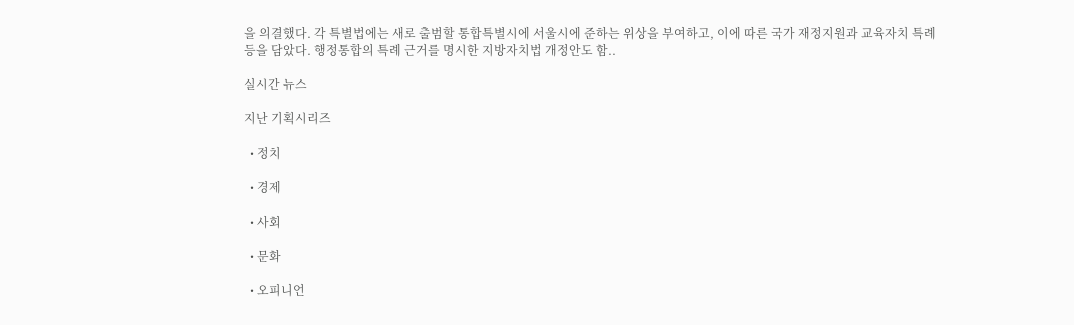을 의결했다. 각 특별법에는 새로 출범할 통합특별시에 서울시에 준하는 위상을 부여하고, 이에 따른 국가 재정지원과 교육자치 특례 등을 담았다. 행정통합의 특례 근거를 명시한 지방자치법 개정안도 함..

실시간 뉴스

지난 기획시리즈

  • 정치

  • 경제

  • 사회

  • 문화

  • 오피니언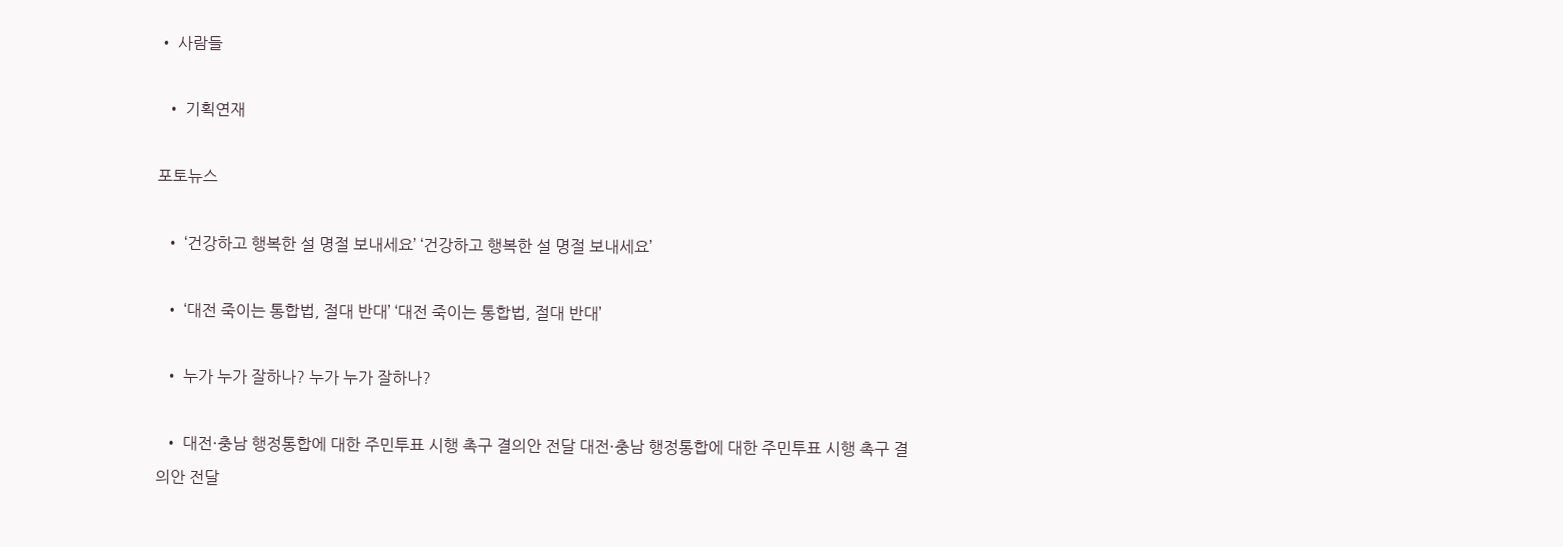• 사람들

  • 기획연재

포토뉴스

  • ‘건강하고 행복한 설 명절 보내세요’ ‘건강하고 행복한 설 명절 보내세요’

  • ‘대전 죽이는 통합법, 절대 반대’ ‘대전 죽이는 통합법, 절대 반대’

  • 누가 누가 잘하나? 누가 누가 잘하나?

  • 대전·충남 행정통합에 대한 주민투표 시행 촉구 결의안 전달 대전·충남 행정통합에 대한 주민투표 시행 촉구 결의안 전달